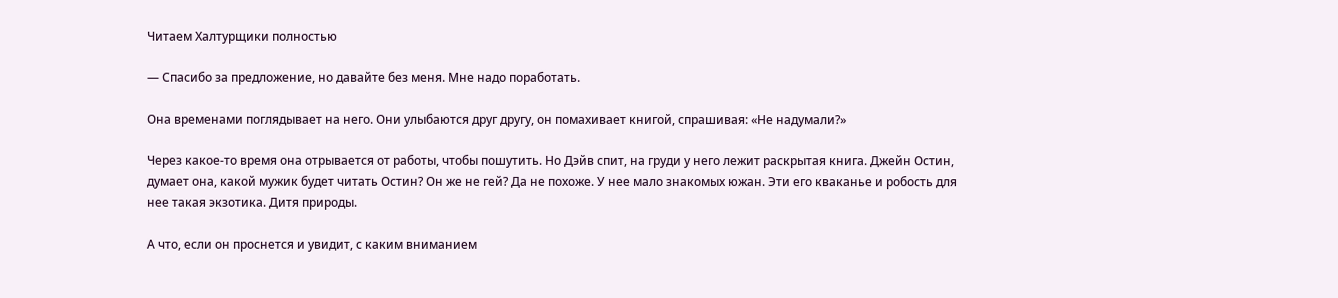Читаем Халтурщики полностью

— Спасибо за предложение, но давайте без меня. Мне надо поработать.

Она временами поглядывает на него. Они улыбаются друг другу, он помахивает книгой, спрашивая: «Не надумали?»

Через какое-то время она отрывается от работы, чтобы пошутить. Но Дэйв спит, на груди у него лежит раскрытая книга. Джейн Остин, думает она, какой мужик будет читать Остин? Он же не гей? Да не похоже. У нее мало знакомых южан. Эти его кваканье и робость для нее такая экзотика. Дитя природы.

А что, если он проснется и увидит, с каким вниманием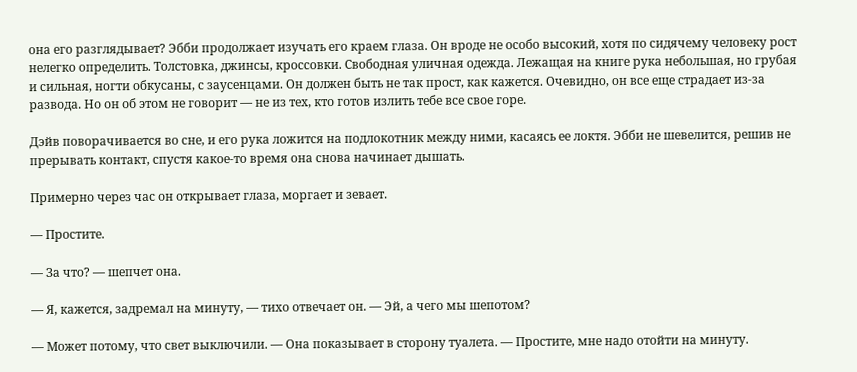она его разглядывает? Эбби продолжает изучать его краем глаза. Он вроде не особо высокий, хотя по сидячему человеку рост нелегко определить. Толстовка, джинсы, кроссовки. Свободная уличная одежда. Лежащая на книге рука небольшая, но грубая и сильная, ногти обкусаны, с заусенцами. Он должен быть не так прост, как кажется. Очевидно, он все еще страдает из-за развода. Но он об этом не говорит — не из тех, кто готов излить тебе все свое горе.

Дэйв поворачивается во сне, и его рука ложится на подлокотник между ними, касаясь ее локтя. Эбби не шевелится, решив не прерывать контакт, спустя какое-то время она снова начинает дышать.

Примерно через час он открывает глаза, моргает и зевает.

— Простите.

— За что? — шепчет она.

— Я, кажется, задремал на минуту, — тихо отвечает он. — Эй, а чего мы шепотом?

— Может потому, что свет выключили. — Она показывает в сторону туалета. — Простите, мне надо отойти на минуту.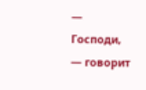— Господи, — говорит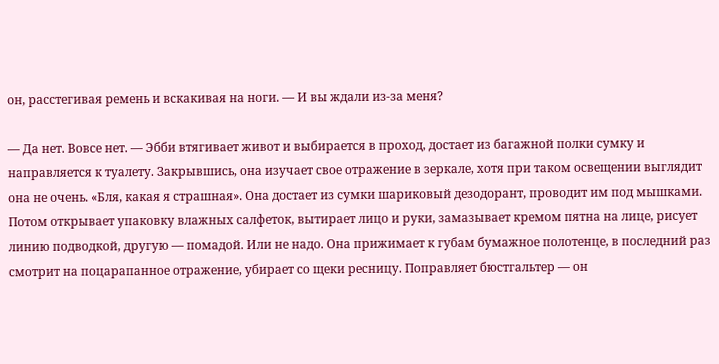он, расстегивая ремень и вскакивая на ноги. — И вы ждали из-за меня?

— Да нет. Вовсе нет. — Эбби втягивает живот и выбирается в проход, достает из багажной полки сумку и направляется к туалету. Закрывшись, она изучает свое отражение в зеркале, хотя при таком освещении выглядит она не очень. «Бля, какая я страшная». Она достает из сумки шариковый дезодорант, проводит им под мышками. Потом открывает упаковку влажных салфеток, вытирает лицо и руки, замазывает кремом пятна на лице, рисует линию подводкой, другую — помадой. Или не надо. Она прижимает к губам бумажное полотенце, в последний раз смотрит на поцарапанное отражение, убирает со щеки ресницу. Поправляет бюстгальтер — он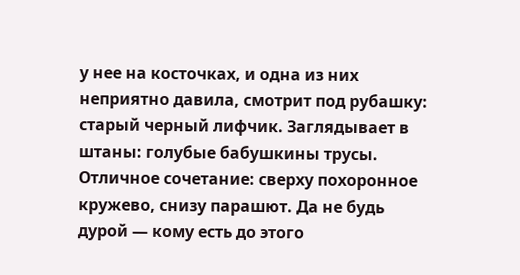у нее на косточках, и одна из них неприятно давила, смотрит под рубашку: старый черный лифчик. Заглядывает в штаны: голубые бабушкины трусы. Отличное сочетание: сверху похоронное кружево, снизу парашют. Да не будь дурой — кому есть до этого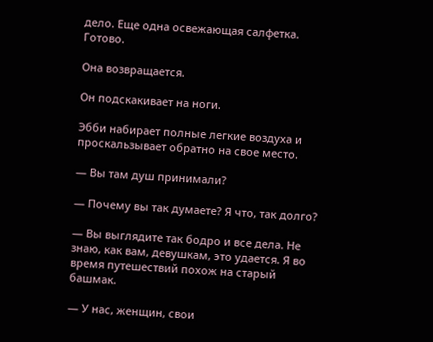дело. Еще одна освежающая салфетка. Готово.

Она возвращается.

Он подскакивает на ноги.

Эбби набирает полные легкие воздуха и проскальзывает обратно на свое место.

— Вы там душ принимали?

— Почему вы так думаете? Я что, так долго?

— Вы выглядите так бодро и все дела. Не знаю, как вам, девушкам, это удается. Я во время путешествий похож на старый башмак.

— У нас, женщин, свои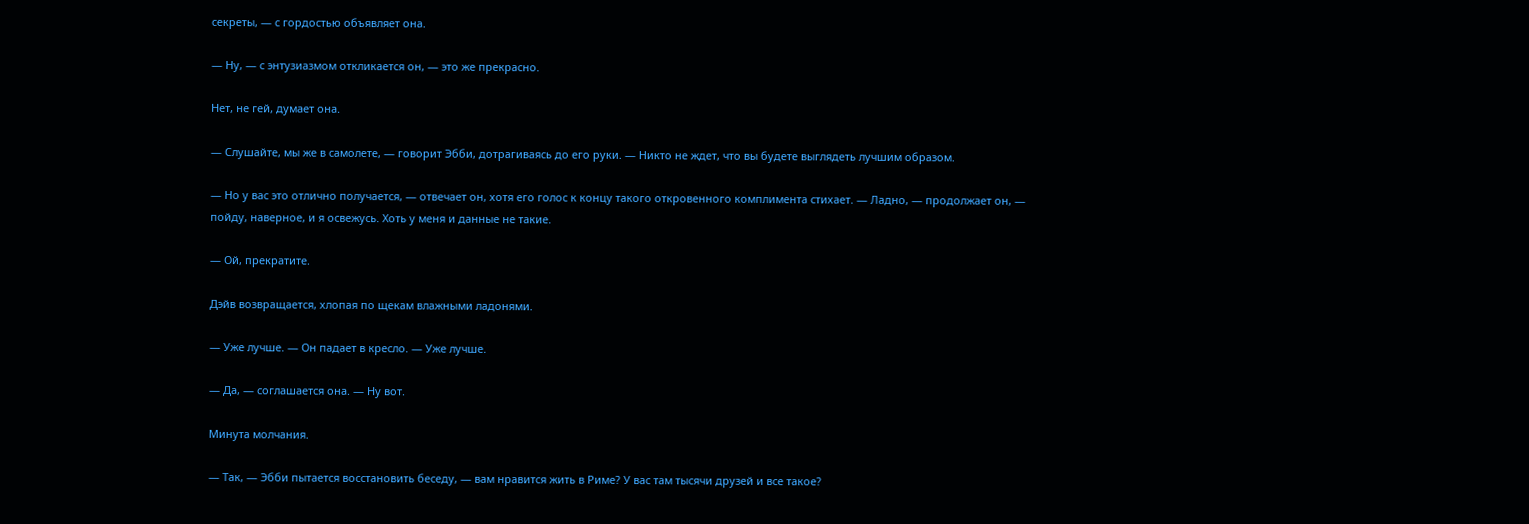секреты, — с гордостью объявляет она.

— Ну, — с энтузиазмом откликается он, — это же прекрасно.

Нет, не гей, думает она.

— Слушайте, мы же в самолете, — говорит Эбби, дотрагиваясь до его руки. — Никто не ждет, что вы будете выглядеть лучшим образом.

— Но у вас это отлично получается, — отвечает он, хотя его голос к концу такого откровенного комплимента стихает. — Ладно, — продолжает он, — пойду, наверное, и я освежусь. Хоть у меня и данные не такие.

— Ой, прекратите.

Дэйв возвращается, хлопая по щекам влажными ладонями.

— Уже лучше. — Он падает в кресло. — Уже лучше.

— Да, — соглашается она. — Ну вот.

Минута молчания.

— Так, — Эбби пытается восстановить беседу, — вам нравится жить в Риме? У вас там тысячи друзей и все такое?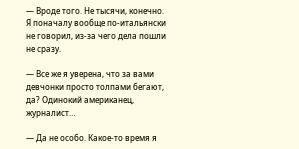— Вроде того. Не тысячи, конечно. Я поначалу вообще по-итальянски не говорил, из-за чего дела пошли не сразу.

— Все же я уверена, что за вами девчонки просто толпами бегают, да? Одинокий американец, журналист…

— Да не особо. Какое-то время я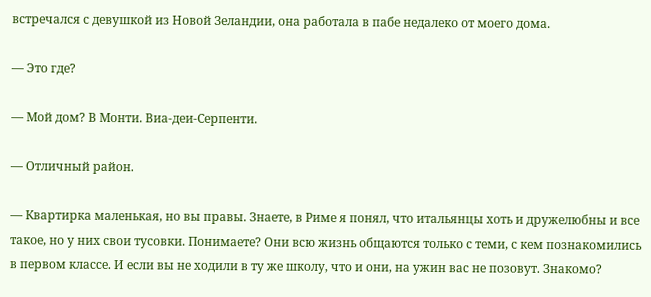встречался с девушкой из Новой Зеландии, она работала в пабе недалеко от моего дома.

— Это где?

— Мой дом? В Монти. Виа-деи-Серпенти.

— Отличный район.

— Квартирка маленькая, но вы правы. Знаете, в Риме я понял, что итальянцы хоть и дружелюбны и все такое, но у них свои тусовки. Понимаете? Они всю жизнь общаются только с теми, с кем познакомились в первом классе. И если вы не ходили в ту же школу, что и они, на ужин вас не позовут. Знакомо?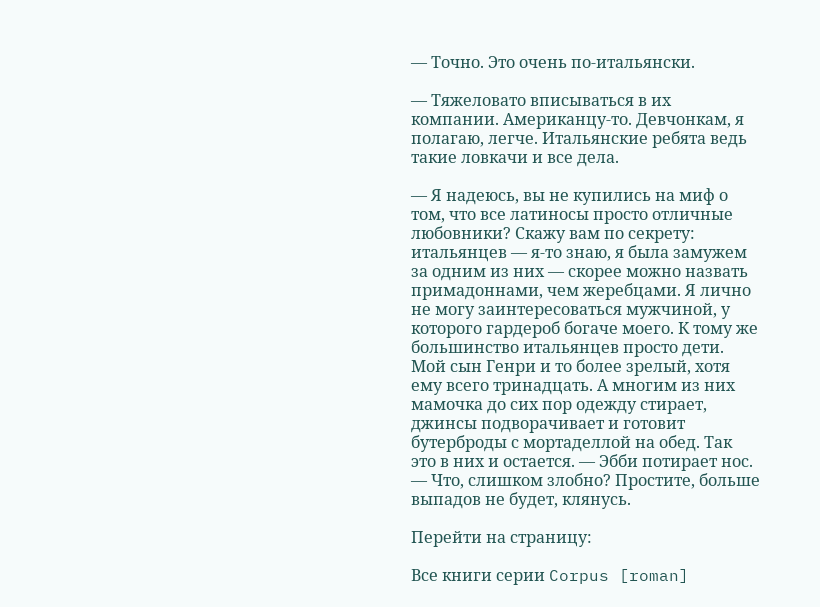— Точно. Это очень по-итальянски.

— Тяжеловато вписываться в их компании. Американцу-то. Девчонкам, я полагаю, легче. Итальянские ребята ведь такие ловкачи и все дела.

— Я надеюсь, вы не купились на миф о том, что все латиносы просто отличные любовники? Скажу вам по секрету: итальянцев — я-то знаю, я была замужем за одним из них — скорее можно назвать примадоннами, чем жеребцами. Я лично не могу заинтересоваться мужчиной, у которого гардероб богаче моего. К тому же большинство итальянцев просто дети. Мой сын Генри и то более зрелый, хотя ему всего тринадцать. А многим из них мамочка до сих пор одежду стирает, джинсы подворачивает и готовит бутерброды с мортаделлой на обед. Так это в них и остается. — Эбби потирает нос. — Что, слишком злобно? Простите, больше выпадов не будет, клянусь.

Перейти на страницу:

Все книги серии Corpus [roman]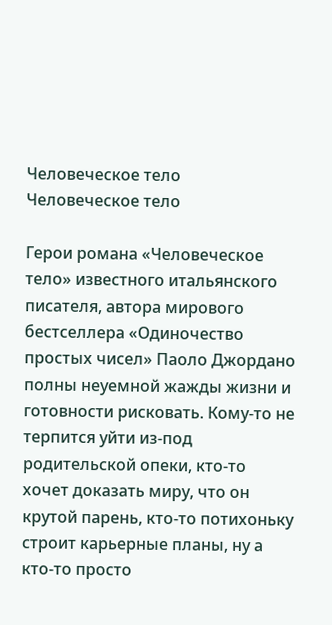Человеческое тело
Человеческое тело

Герои романа «Человеческое тело» известного итальянского писателя, автора мирового бестселлера «Одиночество простых чисел» Паоло Джордано полны неуемной жажды жизни и готовности рисковать. Кому-то не терпится уйти из-под родительской опеки, кто-то хочет доказать миру, что он крутой парень, кто-то потихоньку строит карьерные планы, ну а кто-то просто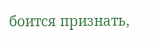боится признать,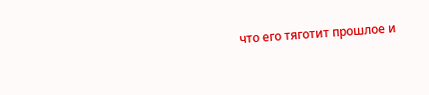что его тяготит прошлое и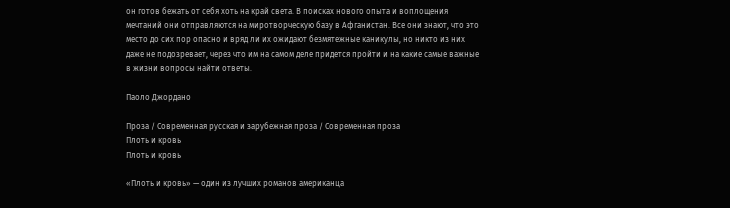он готов бежать от себя хоть на край света. В поисках нового опыта и воплощения мечтаний они отправляются на миротворческую базу в Афганистан. Все они знают, что это место до сих пор опасно и вряд ли их ожидают безмятежные каникулы, но никто из них даже не подозревает, через что им на самом деле придется пройти и на какие самые важные в жизни вопросы найти ответы.

Паоло Джордано

Проза / Современная русская и зарубежная проза / Современная проза
Плоть и кровь
Плоть и кровь

«Плоть и кровь» — один из лучших романов американца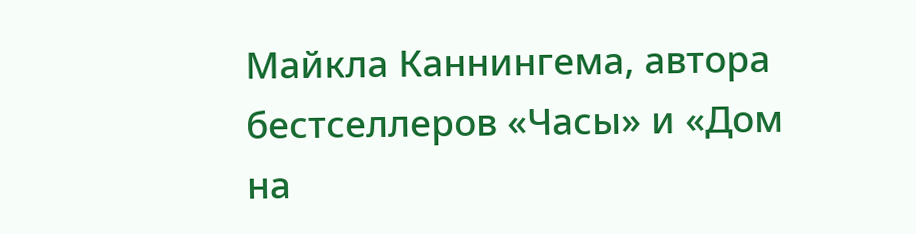Майкла Каннингема, автора бестселлеров «Часы» и «Дом на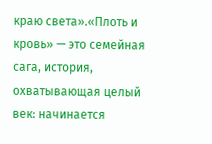краю света».«Плоть и кровь» — это семейная сага, история, охватывающая целый век: начинается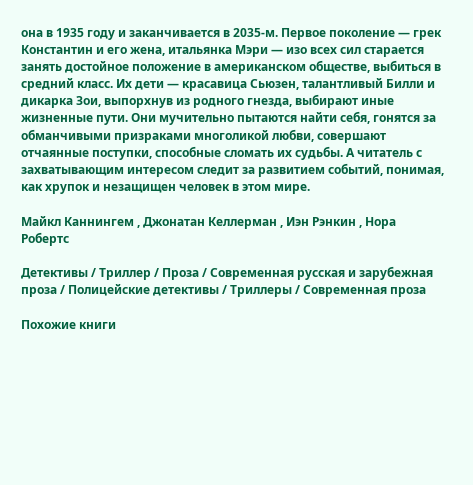она в 1935 году и заканчивается в 2035-м. Первое поколение — грек Константин и его жена, итальянка Мэри — изо всех сил старается занять достойное положение в американском обществе, выбиться в средний класс. Их дети — красавица Сьюзен, талантливый Билли и дикарка Зои, выпорхнув из родного гнезда, выбирают иные жизненные пути. Они мучительно пытаются найти себя, гонятся за обманчивыми призраками многоликой любви, совершают отчаянные поступки, способные сломать их судьбы. А читатель с захватывающим интересом следит за развитием событий, понимая, как хрупок и незащищен человек в этом мире.

Майкл Каннингем , Джонатан Келлерман , Иэн Рэнкин , Нора Робертс

Детективы / Триллер / Проза / Современная русская и зарубежная проза / Полицейские детективы / Триллеры / Современная проза

Похожие книги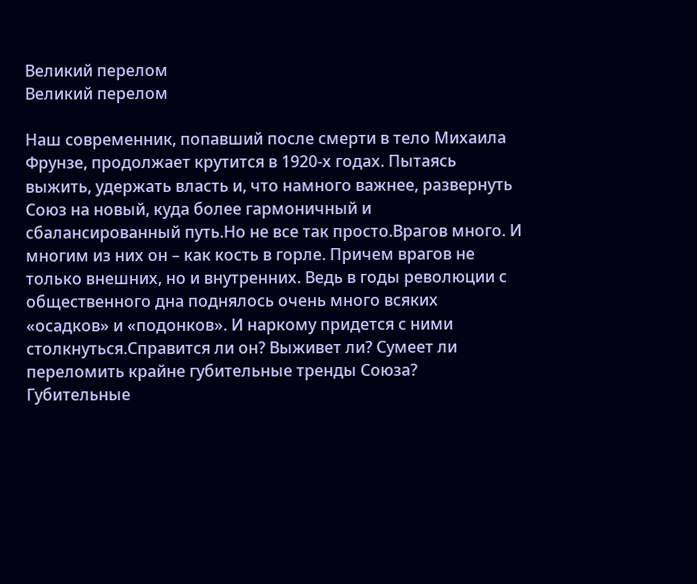Великий перелом
Великий перелом

Наш современник, попавший после смерти в тело Михаила Фрунзе, продолжает крутится в 1920-х годах. Пытаясь выжить, удержать власть и, что намного важнее, развернуть Союз на новый, куда более гармоничный и сбалансированный путь.Но не все так просто.Врагов много. И многим из них он – как кость в горле. Причем врагов не только внешних, но и внутренних. Ведь в годы революции с общественного дна поднялось очень много всяких «осадков» и «подонков». И наркому придется с ними столкнуться.Справится ли он? Выживет ли? Сумеет ли переломить крайне губительные тренды Союза? Губительные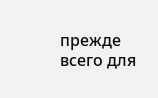прежде всего для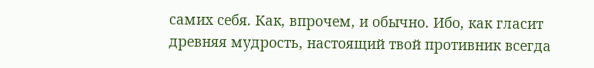самих себя. Как, впрочем, и обычно. Ибо, как гласит древняя мудрость, настоящий твой противник всегда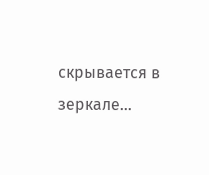скрывается в зеркале…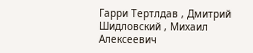Гарри Тертлдав , Дмитрий Шидловский , Михаил Алексеевич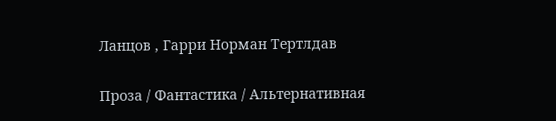Ланцов , Гарри Норман Тертлдав

Проза / Фантастика / Альтернативная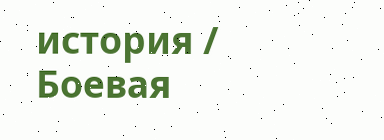история / Боевая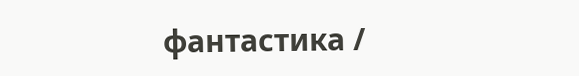фантастика /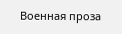Военная проза